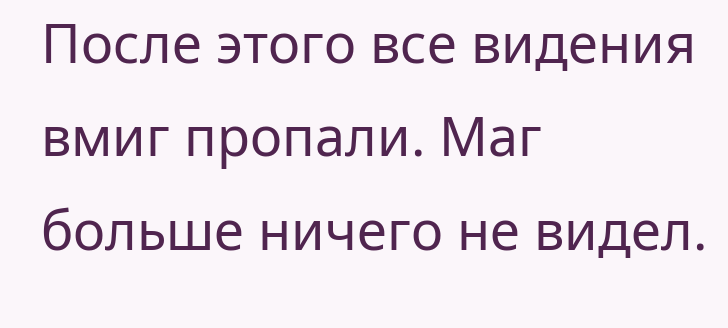После этого все видения вмиг пропали. Маг больше ничего не видел.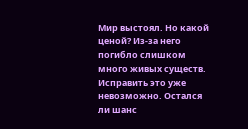Мир выстоял. Но какой ценой? Из-за него погибло слишком много живых существ. Исправить это уже невозможно. Остался ли шанс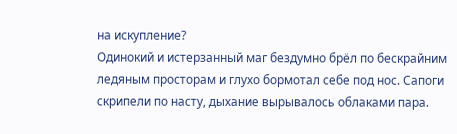на искупление?
Одинокий и истерзанный маг бездумно брёл по бескрайним ледяным просторам и глухо бормотал себе под нос. Сапоги скрипели по насту, дыхание вырывалось облаками пара.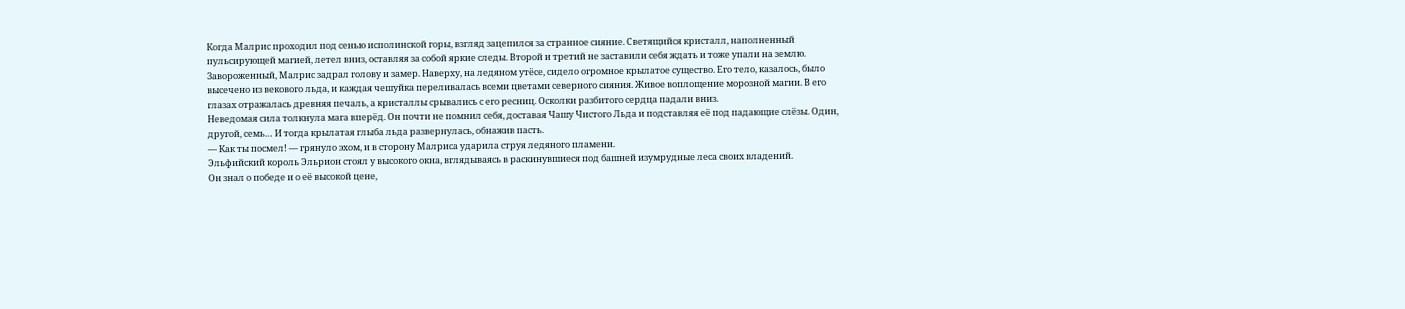Когда Малрис проходил под сенью исполинской горы, взгляд зацепился за странное сияние. Светящийся кристалл, наполненный пульсирующей магией, летел вниз, оставляя за собой яркие следы. Второй и третий не заставили себя ждать и тоже упали на землю.
Завороженный, Малрис задрал голову и замер. Наверху, на ледяном утёсе, сидело огромное крылатое существо. Его тело, казалось, было высечено из векового льда, и каждая чешуйка переливалась всеми цветами северного сияния. Живое воплощение морозной магии. В его глазах отражалась древняя печаль, а кристаллы срывались с его ресниц. Осколки разбитого сердца падали вниз.
Неведомая сила толкнула мага вперёд. Он почти не помнил себя, доставая Чашу Чистого Льда и подставляя её под падающие слёзы. Один, другой, семь… И тогда крылатая глыба льда развернулась, обнажив пасть.
— Как ты посмел! — грянуло эхом, и в сторону Малриса ударила струя ледяного пламени.
Эльфийский король Эльрион стоял у высокого окна, вглядываясь в раскинувшиеся под башней изумрудные леса своих владений.
Он знал о победе и о её высокой цене,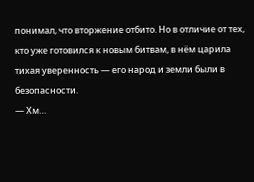понимал, что вторжение отбито. Но в отличие от тех, кто уже готовился к новым битвам, в нём царила тихая уверенность — его народ и земли были в безопасности.
— Хм…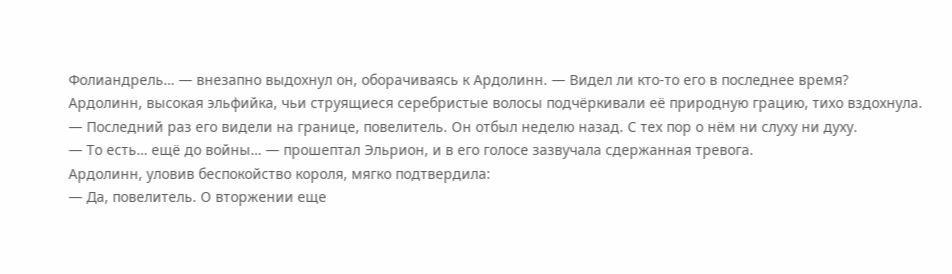Фолиандрель… — внезапно выдохнул он, оборачиваясь к Ардолинн. — Видел ли кто-то его в последнее время?
Ардолинн, высокая эльфийка, чьи струящиеся серебристые волосы подчёркивали её природную грацию, тихо вздохнула.
— Последний раз его видели на границе, повелитель. Он отбыл неделю назад. С тех пор о нём ни слуху ни духу.
— То есть… ещё до войны… — прошептал Эльрион, и в его голосе зазвучала сдержанная тревога.
Ардолинн, уловив беспокойство короля, мягко подтвердила:
— Да, повелитель. О вторжении еще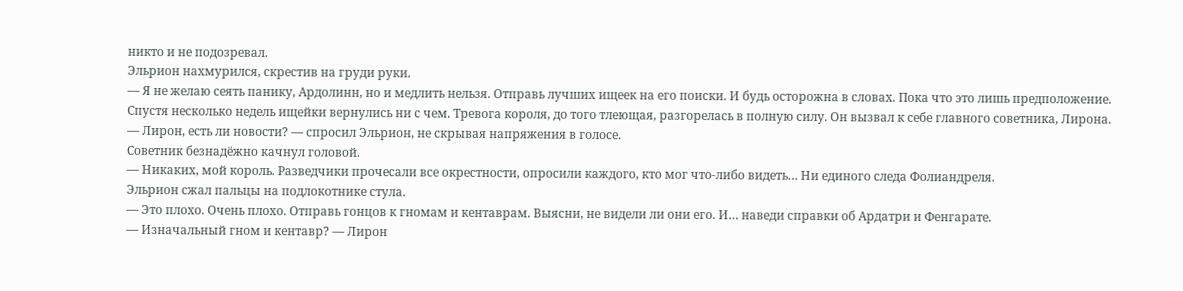никто и не подозревал.
Эльрион нахмурился, скрестив на груди руки.
— Я не желаю сеять панику, Ардолинн, но и медлить нельзя. Отправь лучших ищеек на его поиски. И будь осторожна в словах. Пока что это лишь предположение.
Спустя несколько недель ищейки вернулись ни с чем. Тревога короля, до того тлеющая, разгорелась в полную силу. Он вызвал к себе главного советника, Лирона.
— Лирон, есть ли новости? — спросил Эльрион, не скрывая напряжения в голосе.
Советник безнадёжно качнул головой.
— Никаких, мой король. Разведчики прочесали все окрестности, опросили каждого, кто мог что-либо видеть… Ни единого следа Фолиандреля.
Эльрион сжал пальцы на подлокотнике стула.
— Это плохо. Очень плохо. Отправь гонцов к гномам и кентаврам. Выясни, не видели ли они его. И… наведи справки об Ардатри и Фенгарате.
— Изначальный гном и кентавр? — Лирон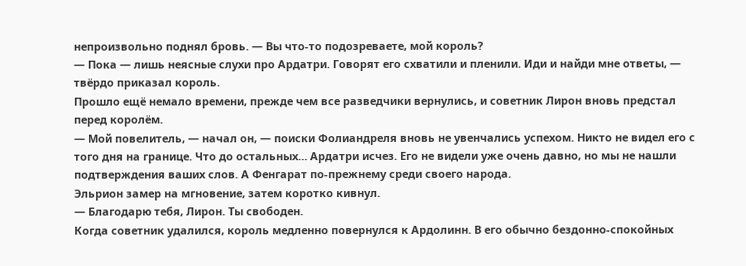непроизвольно поднял бровь. — Вы что-то подозреваете, мой король?
— Пока — лишь неясные слухи про Ардатри. Говорят его схватили и пленили. Иди и найди мне ответы, — твёрдо приказал король.
Прошло ещё немало времени, прежде чем все разведчики вернулись, и советник Лирон вновь предстал перед королём.
— Мой повелитель, — начал он, — поиски Фолиандреля вновь не увенчались успехом. Никто не видел его с того дня на границе. Что до остальных… Ардатри исчез. Его не видели уже очень давно, но мы не нашли подтверждения ваших слов. А Фенгарат по-прежнему среди своего народа.
Эльрион замер на мгновение, затем коротко кивнул.
— Благодарю тебя, Лирон. Ты свободен.
Когда советник удалился, король медленно повернулся к Ардолинн. В его обычно бездонно-спокойных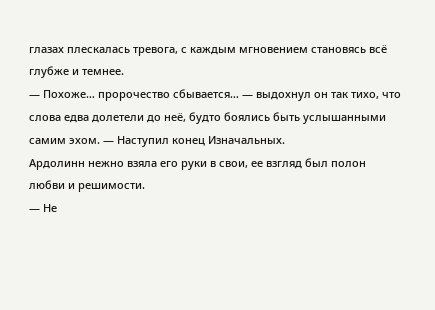глазах плескалась тревога, с каждым мгновением становясь всё глубже и темнее.
— Похоже… пророчество сбывается… — выдохнул он так тихо, что слова едва долетели до неё, будто боялись быть услышанными самим эхом. — Наступил конец Изначальных.
Ардолинн нежно взяла его руки в свои, ее взгляд был полон любви и решимости.
— Не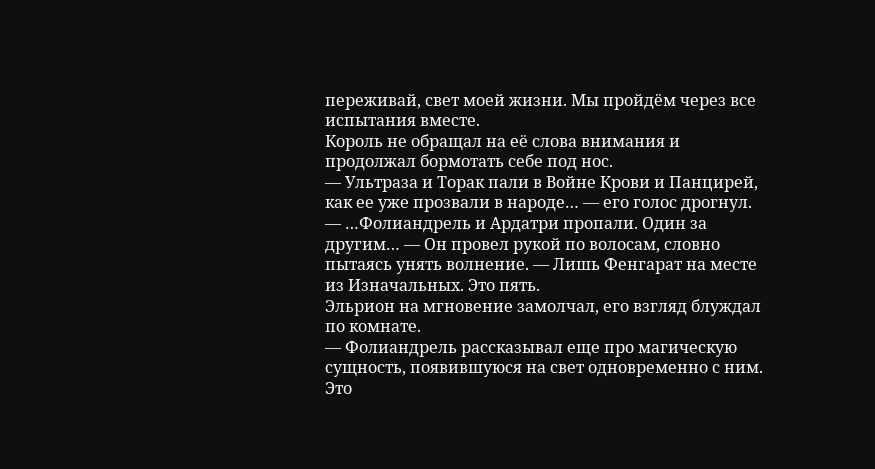переживай, свет моей жизни. Мы пройдём через все испытания вместе.
Король не обращал на её слова внимания и продолжал бормотать себе под нос.
— Ультраза и Торак пали в Войне Крови и Панцирей, как ее уже прозвали в народе… — его голос дрогнул. — …Фолиандрель и Ардатри пропали. Один за другим… — Он провел рукой по волосам, словно пытаясь унять волнение. — Лишь Фенгарат на месте из Изначальных. Это пять.
Эльрион на мгновение замолчал, его взгляд блуждал по комнате.
— Фолиандрель рассказывал еще про магическую сущность, появившуюся на свет одновременно с ним. Это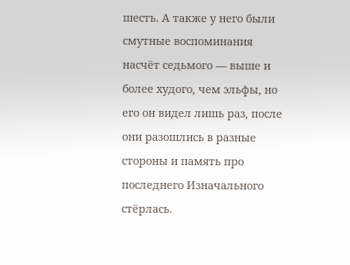шесть. А также у него были смутные воспоминания насчёт седьмого — выше и более худого, чем эльфы, но его он видел лишь раз, после они разошлись в разные стороны и память про последнего Изначального стёрлась.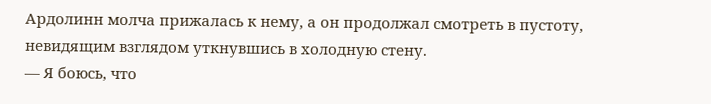Ардолинн молча прижалась к нему, а он продолжал смотреть в пустоту, невидящим взглядом уткнувшись в холодную стену.
— Я боюсь, что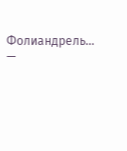Фолиандрель… —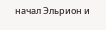начал Эльрион и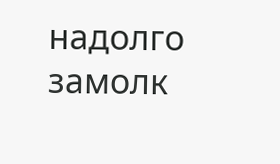надолго замолк